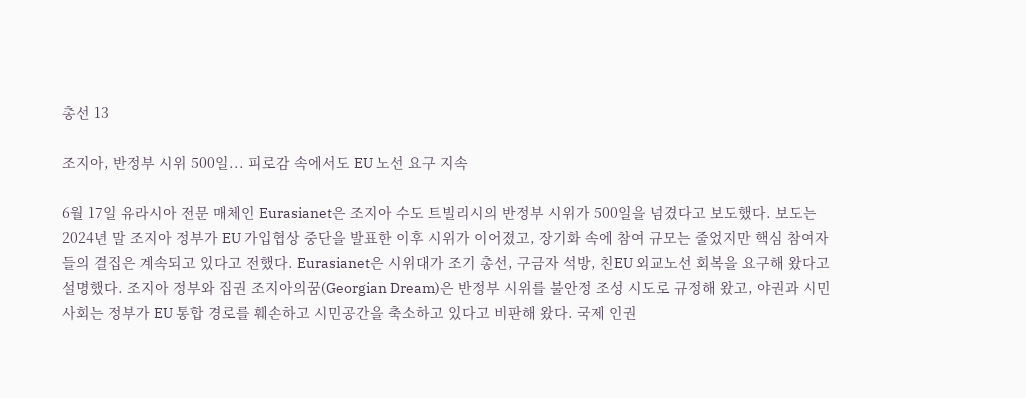총선 13

조지아, 반정부 시위 500일... 피로감 속에서도 EU 노선 요구 지속

6월 17일 유라시아 전문 매체인 Eurasianet은 조지아 수도 트빌리시의 반정부 시위가 500일을 넘겼다고 보도했다. 보도는 2024년 말 조지아 정부가 EU 가입협상 중단을 발표한 이후 시위가 이어졌고, 장기화 속에 참여 규모는 줄었지만 핵심 참여자들의 결집은 계속되고 있다고 전했다. Eurasianet은 시위대가 조기 총선, 구금자 석방, 친EU 외교노선 회복을 요구해 왔다고 설명했다. 조지아 정부와 집권 조지아의꿈(Georgian Dream)은 반정부 시위를 불안정 조성 시도로 규정해 왔고, 야권과 시민사회는 정부가 EU 통합 경로를 훼손하고 시민공간을 축소하고 있다고 비판해 왔다. 국제 인권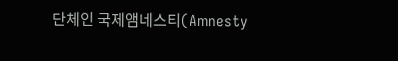단체인 국제앰네스티(Amnesty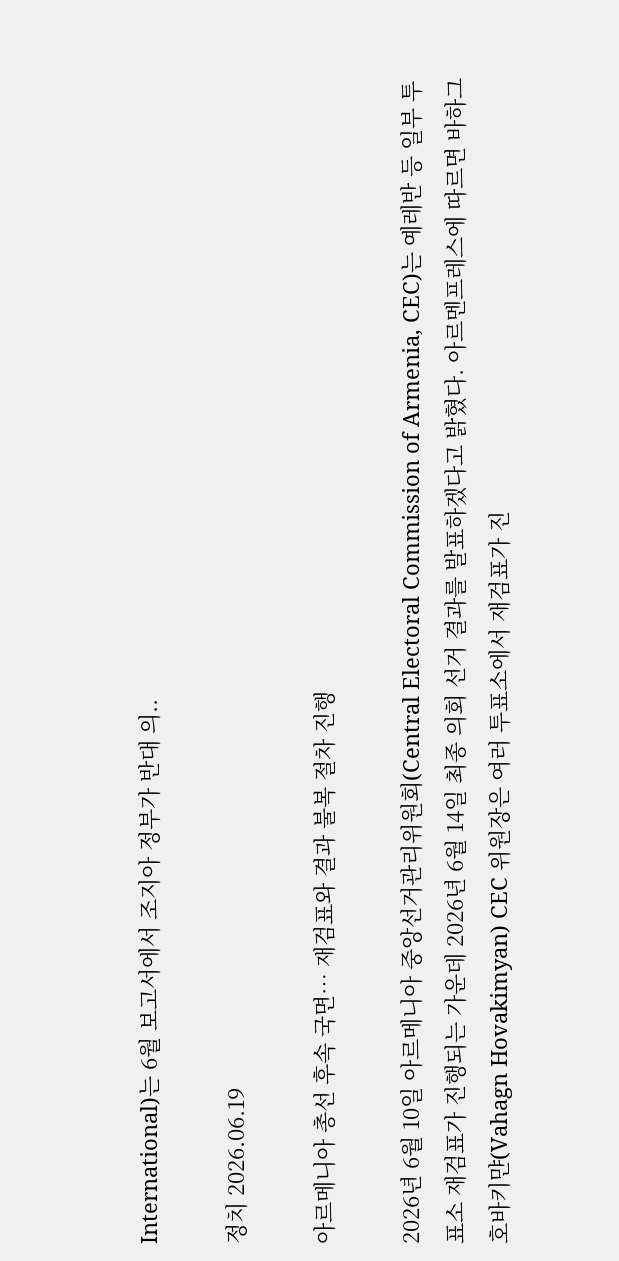International)는 6월 보고서에서 조지아 정부가 반대 의..

정치 2026.06.19

아르메니아 총선 후속 국면… 재검표와 결과 불복 절차 진행

2026년 6월 10일 아르메니아 중앙선거관리위원회(Central Electoral Commission of Armenia, CEC)는 예레반 등 일부 투표소 재검표가 진행되는 가운데 2026년 6월 14일 최종 의회 선거 결과를 발표하겠다고 밝혔다. 아르멘프레스에 따르면 바하그 호바키먄(Vahagn Hovakimyan) CEC 위원장은 여러 투표소에서 재검표가 진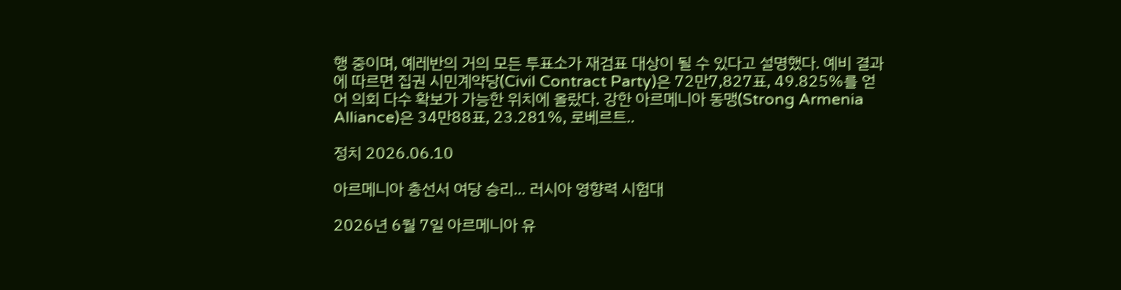행 중이며, 예레반의 거의 모든 투표소가 재검표 대상이 될 수 있다고 설명했다. 예비 결과에 따르면 집권 시민계약당(Civil Contract Party)은 72만7,827표, 49.825%를 얻어 의회 다수 확보가 가능한 위치에 올랐다. 강한 아르메니아 동맹(Strong Armenia Alliance)은 34만88표, 23.281%, 로베르트..

정치 2026.06.10

아르메니아 총선서 여당 승리... 러시아 영향력 시험대

2026년 6월 7일 아르메니아 유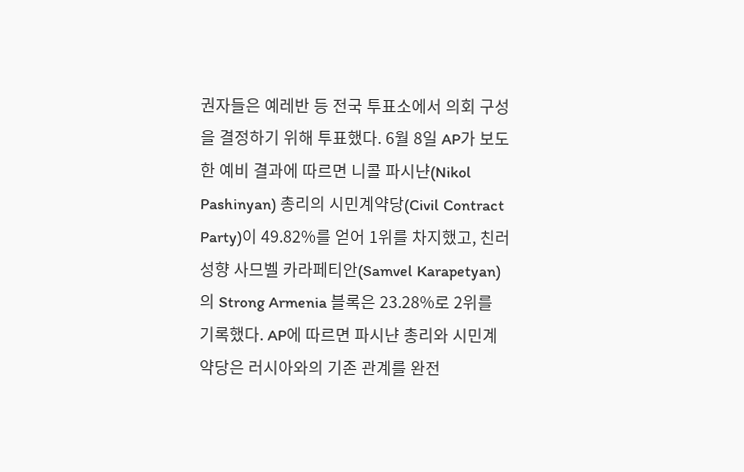권자들은 예레반 등 전국 투표소에서 의회 구성을 결정하기 위해 투표했다. 6월 8일 AP가 보도한 예비 결과에 따르면 니콜 파시냔(Nikol Pashinyan) 총리의 시민계약당(Civil Contract Party)이 49.82%를 얻어 1위를 차지했고, 친러 성향 사므벨 카라페티안(Samvel Karapetyan)의 Strong Armenia 블록은 23.28%로 2위를 기록했다. AP에 따르면 파시냔 총리와 시민계약당은 러시아와의 기존 관계를 완전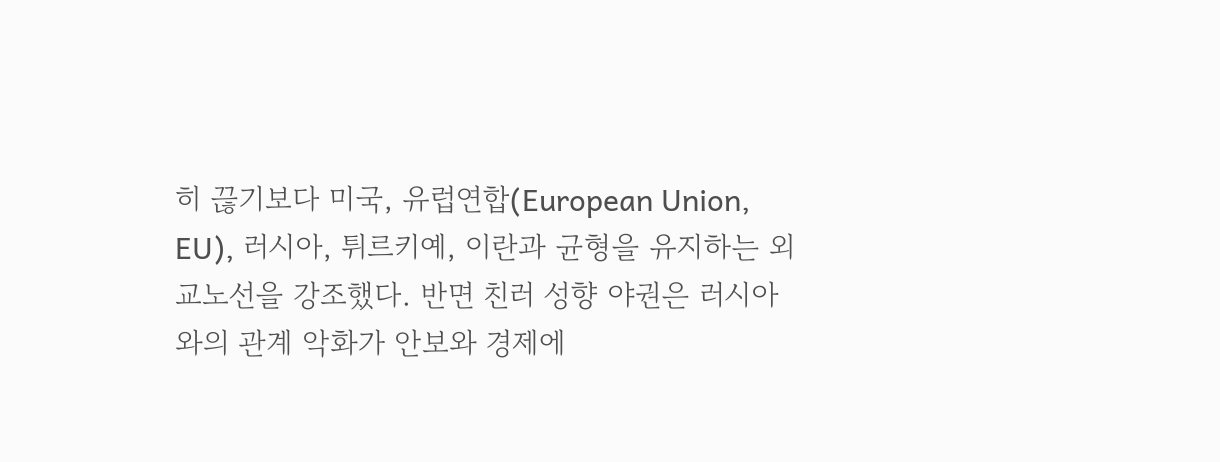히 끊기보다 미국, 유럽연합(European Union, EU), 러시아, 튀르키예, 이란과 균형을 유지하는 외교노선을 강조했다. 반면 친러 성향 야권은 러시아와의 관계 악화가 안보와 경제에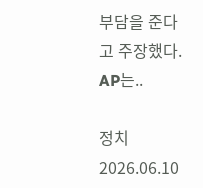부담을 준다고 주장했다. AP는..

정치 2026.06.10